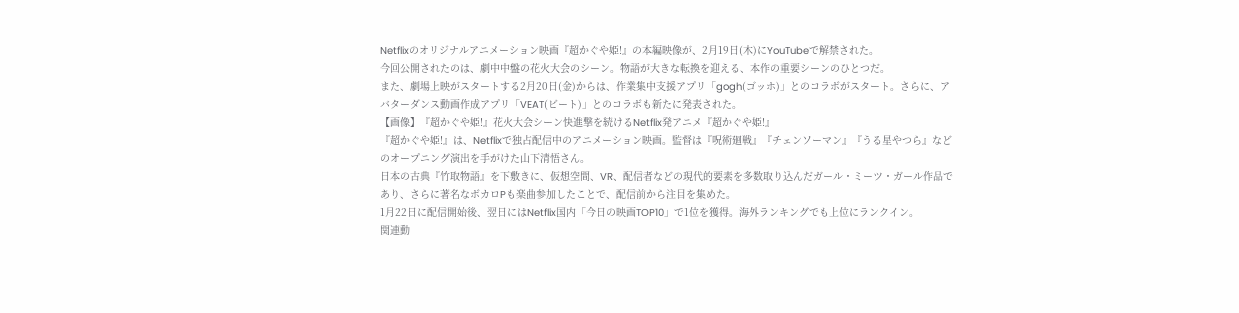Netflixのオリジナルアニメーション映画『超かぐや姫!』の本編映像が、2月19日(木)にYouTubeで解禁された。
今回公開されたのは、劇中中盤の花火大会のシーン。物語が大きな転換を迎える、本作の重要シーンのひとつだ。
また、劇場上映がスタートする2月20日(金)からは、作業集中支援アプリ「gogh(ゴッホ)」とのコラボがスタート。さらに、アバターダンス動画作成アプリ「VEAT(ビート)」とのコラボも新たに発表された。
【画像】『超かぐや姫!』花火大会シーン快進撃を続けるNetflix発アニメ『超かぐや姫!』
『超かぐや姫!』は、Netflixで独占配信中のアニメーション映画。監督は『呪術廻戦』『チェンソーマン』『うる星やつら』などのオープニング演出を手がけた山下清悟さん。
日本の古典『竹取物語』を下敷きに、仮想空間、VR、配信者などの現代的要素を多数取り込んだガール・ミーツ・ガール作品であり、さらに著名なボカロPも楽曲参加したことで、配信前から注目を集めた。
1月22日に配信開始後、翌日にはNetflix国内「今日の映画TOP10」で1位を獲得。海外ランキングでも上位にランクイン。
関連動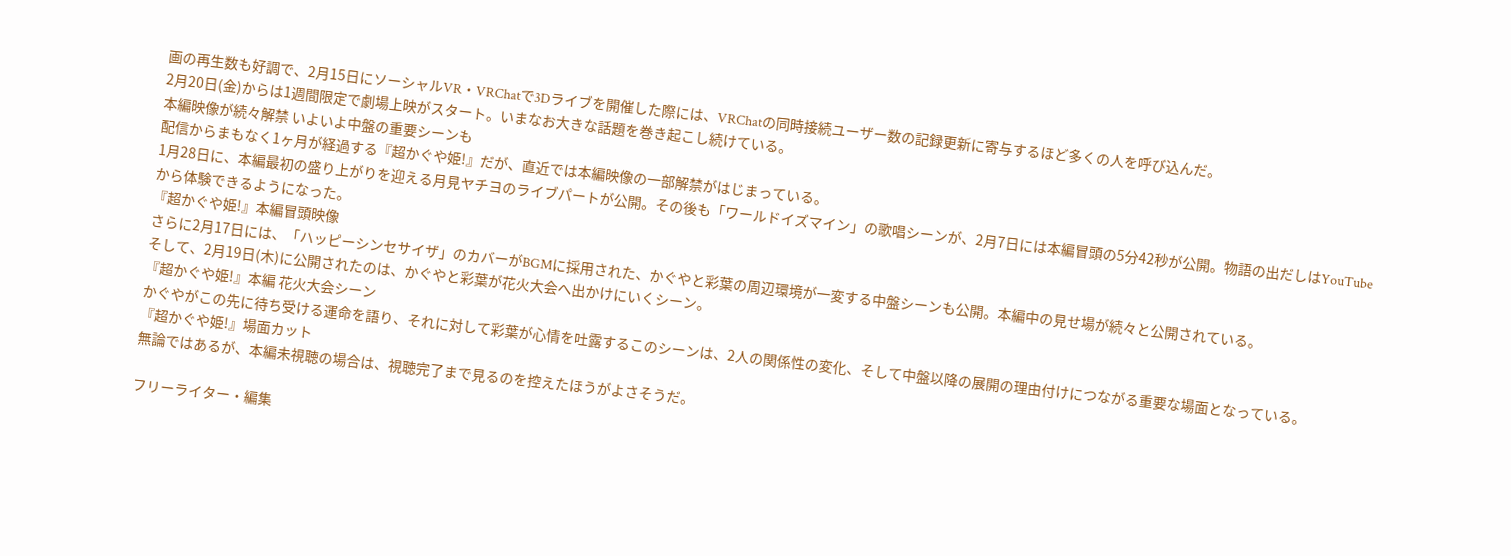画の再生数も好調で、2月15日にソーシャルVR・VRChatで3Dライブを開催した際には、VRChatの同時接続ユーザー数の記録更新に寄与するほど多くの人を呼び込んだ。
2月20日(金)からは1週間限定で劇場上映がスタート。いまなお大きな話題を巻き起こし続けている。
本編映像が続々解禁 いよいよ中盤の重要シーンも
配信からまもなく1ヶ月が経過する『超かぐや姫!』だが、直近では本編映像の一部解禁がはじまっている。
1月28日に、本編最初の盛り上がりを迎える月見ヤチヨのライブパートが公開。その後も「ワールドイズマイン」の歌唱シーンが、2月7日には本編冒頭の5分42秒が公開。物語の出だしはYouTubeから体験できるようになった。
『超かぐや姫!』本編冒頭映像
さらに2月17日には、「ハッピーシンセサイザ」のカバーがBGMに採用された、かぐやと彩葉の周辺環境が一変する中盤シーンも公開。本編中の見せ場が続々と公開されている。
そして、2月19日(木)に公開されたのは、かぐやと彩葉が花火大会へ出かけにいくシーン。
『超かぐや姫!』本編 花火大会シーン
かぐやがこの先に待ち受ける運命を語り、それに対して彩葉が心情を吐露するこのシーンは、2人の関係性の変化、そして中盤以降の展開の理由付けにつながる重要な場面となっている。
『超かぐや姫!』場面カット
無論ではあるが、本編未視聴の場合は、視聴完了まで見るのを控えたほうがよさそうだ。

フリーライター・編集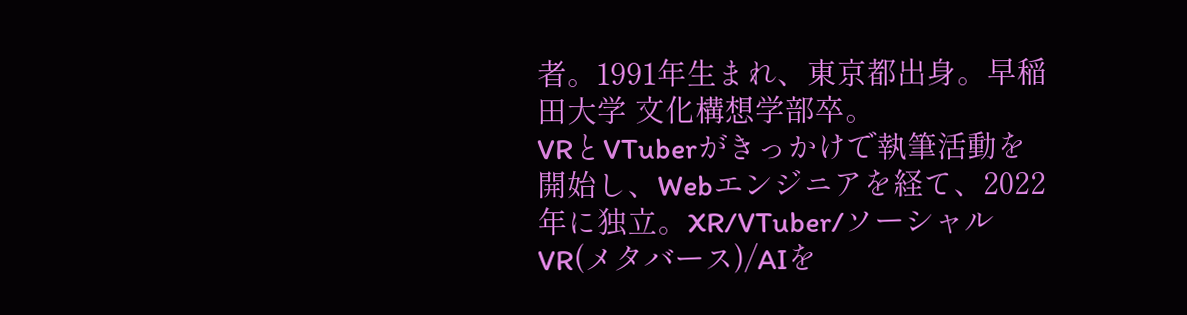者。1991年生まれ、東京都出身。早稲田大学 文化構想学部卒。
VRとVTuberがきっかけで執筆活動を開始し、Webエンジニアを経て、2022年に独立。XR/VTuber/ソーシャルVR(メタバース)/AIを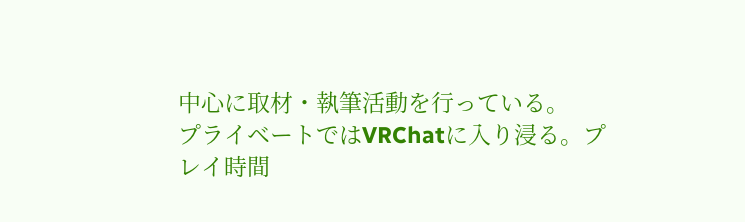中心に取材・執筆活動を行っている。
プライベートではVRChatに入り浸る。プレイ時間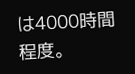は4000時間程度。